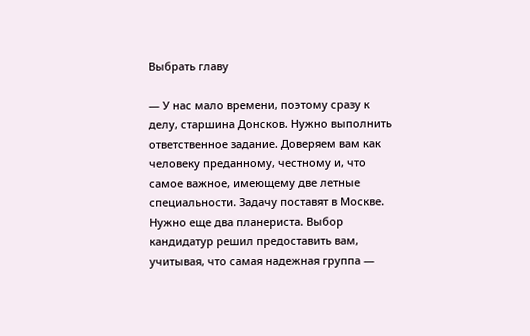Выбрать главу

— У нас мало времени, поэтому сразу к делу, старшина Донсков. Нужно выполнить ответственное задание. Доверяем вам как человеку преданному, честному и, что самое важное, имеющему две летные специальности. Задачу поставят в Москве. Нужно еще два планериста. Выбор кандидатур решил предоставить вам, учитывая, что самая надежная группа —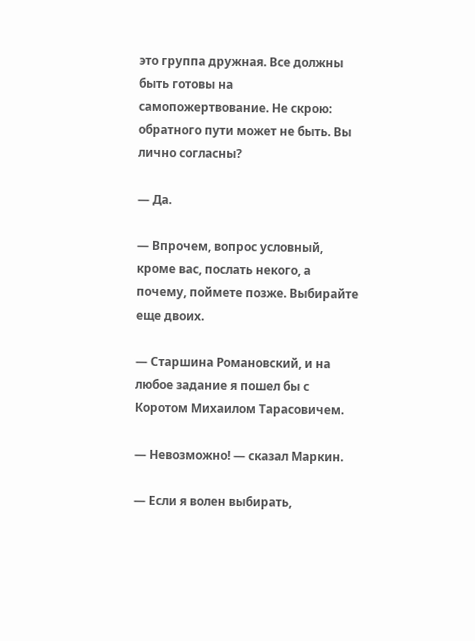это группа дружная. Все должны быть готовы на самопожертвование. Не скрою: обратного пути может не быть. Вы лично согласны?

— Да.

— Впрочем, вопрос условный, кроме вас, послать некого, а почему, поймете позже. Выбирайте еще двоих.

— Старшина Романовский, и на любое задание я пошел бы с Коротом Михаилом Тарасовичем.

— Невозможно! — сказал Маркин.

— Если я волен выбирать,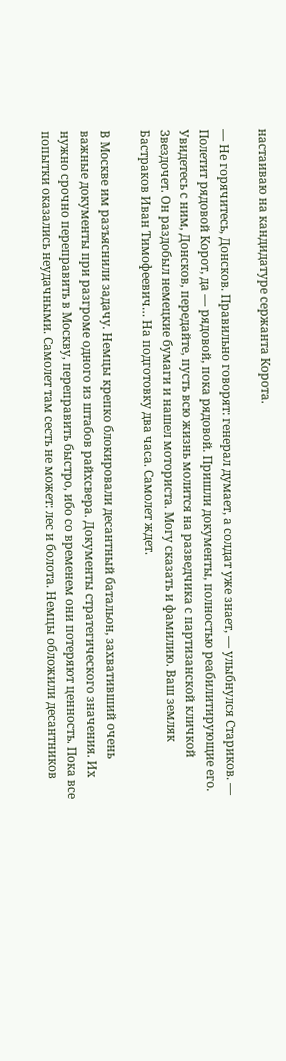настаиваю на кандидатуре сержанта Корота.

— Не горячитесь, Донсков. Правильно говорят: генерал думает, а солдат уже знает, — улыбнулся Стариков. — Полетит рядовой Корот, да — рядовой, пока рядовой. Пришли документы, полностью реабилитирующие его. Увидетесь с ним, Донсков, передайте, пусть всю жизнь молится на разведчика с партизанской кличкой Звездочет. Он раздобыл немецкие бумаги и нашел моториста. Могу сказать и фамилию. Ваш земляк Бастраков Иван Тимофеевич… На подготовку два часа. Самолет ждет.

В Москве им разъяснили задачу. Немцы крепко блокировали десантный батальон, захвативший очень важные документы при разгроме одного из штабов райхсвера. Документы стратегического значения. Их нужно срочно переправить в Москву, переправить быстро, ибо со временем они потеряют ценность. Пока все попытки оказались неудачными. Самолет там сесть не может: лес и болота. Немцы обложили десантников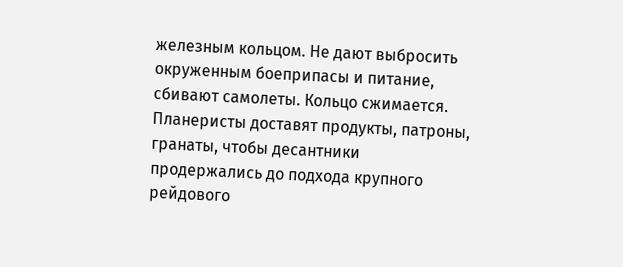железным кольцом. Не дают выбросить окруженным боеприпасы и питание, сбивают самолеты. Кольцо сжимается. Планеристы доставят продукты, патроны, гранаты, чтобы десантники продержались до подхода крупного рейдового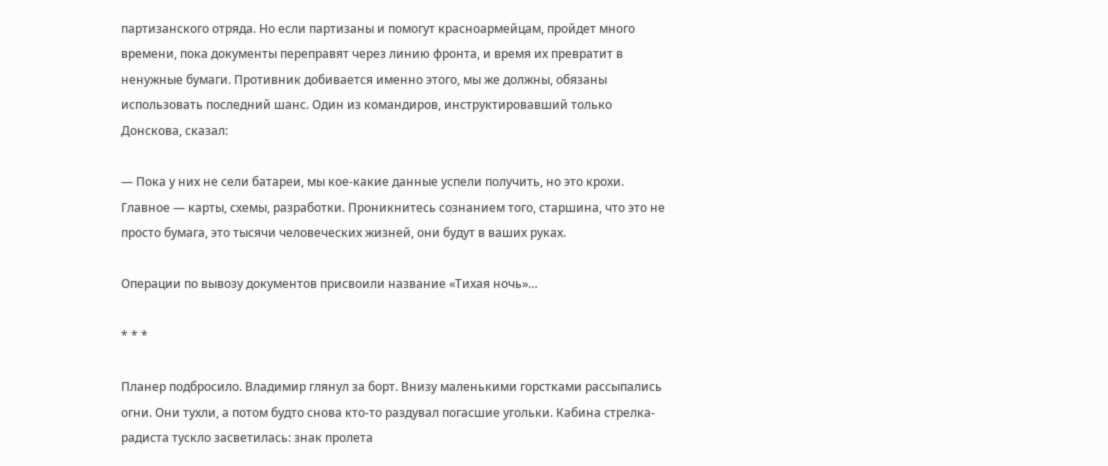партизанского отряда. Но если партизаны и помогут красноармейцам, пройдет много времени, пока документы переправят через линию фронта, и время их превратит в ненужные бумаги. Противник добивается именно этого, мы же должны, обязаны использовать последний шанс. Один из командиров, инструктировавший только Донскова, сказал:

— Пока у них не сели батареи, мы кое-какие данные успели получить, но это крохи. Главное — карты, схемы, разработки. Проникнитесь сознанием того, старшина, что это не просто бумага, это тысячи человеческих жизней, они будут в ваших руках.

Операции по вывозу документов присвоили название «Тихая ночь»…

* * *

Планер подбросило. Владимир глянул за борт. Внизу маленькими горстками рассыпались огни. Они тухли, а потом будто снова кто-то раздувал погасшие угольки. Кабина стрелка-радиста тускло засветилась: знак пролета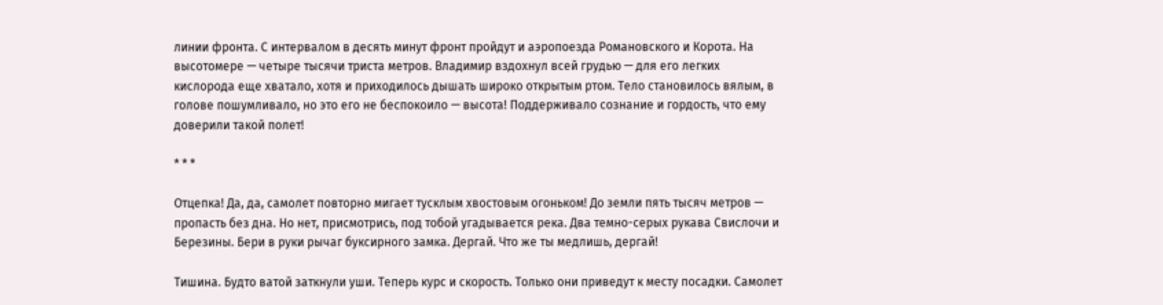линии фронта. С интервалом в десять минут фронт пройдут и аэропоезда Романовского и Корота. На высотомере — четыре тысячи триста метров. Владимир вздохнул всей грудью — для его легких кислорода еще хватало, хотя и приходилось дышать широко открытым ртом. Тело становилось вялым, в голове пошумливало, но это его не беспокоило — высота! Поддерживало сознание и гордость, что ему доверили такой полет!

* * *

Отцепка! Да, да, самолет повторно мигает тусклым хвостовым огоньком! До земли пять тысяч метров — пропасть без дна. Но нет, присмотрись, под тобой угадывается река. Два темно-серых рукава Свислочи и Березины. Бери в руки рычаг буксирного замка. Дергай. Что же ты медлишь, дергай!

Тишина. Будто ватой заткнули уши. Теперь курс и скорость. Только они приведут к месту посадки. Самолет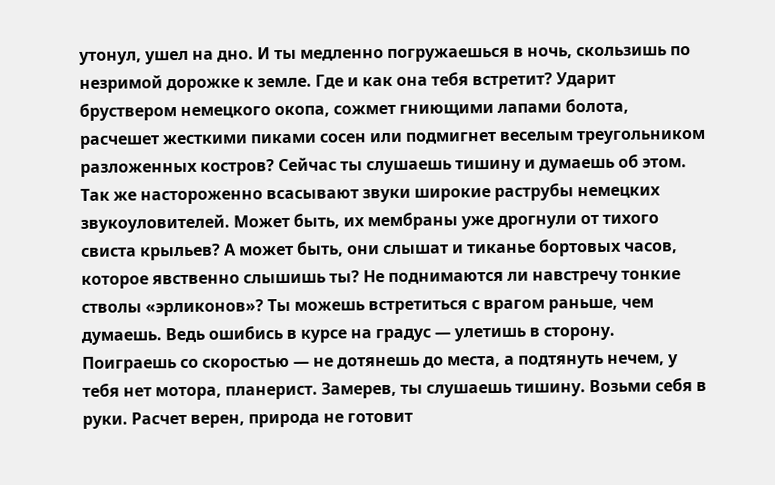утонул, ушел на дно. И ты медленно погружаешься в ночь, скользишь по незримой дорожке к земле. Где и как она тебя встретит? Ударит бруствером немецкого окопа, сожмет гниющими лапами болота, расчешет жесткими пиками сосен или подмигнет веселым треугольником разложенных костров? Сейчас ты слушаешь тишину и думаешь об этом. Так же настороженно всасывают звуки широкие раструбы немецких звукоуловителей. Может быть, их мембраны уже дрогнули от тихого свиста крыльев? А может быть, они слышат и тиканье бортовых часов, которое явственно слышишь ты? Не поднимаются ли навстречу тонкие стволы «эрликонов»? Ты можешь встретиться с врагом раньше, чем думаешь. Ведь ошибись в курсе на градус — улетишь в сторону. Поиграешь со скоростью — не дотянешь до места, а подтянуть нечем, у тебя нет мотора, планерист. Замерев, ты слушаешь тишину. Возьми себя в руки. Расчет верен, природа не готовит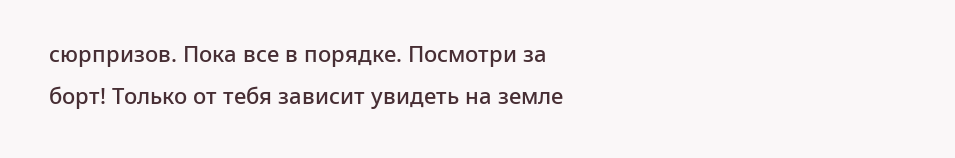сюрпризов. Пока все в порядке. Посмотри за борт! Только от тебя зависит увидеть на земле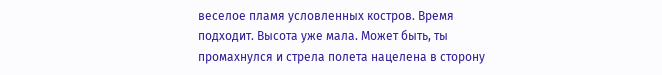веселое пламя условленных костров. Время подходит. Высота уже мала. Может быть, ты промахнулся и стрела полета нацелена в сторону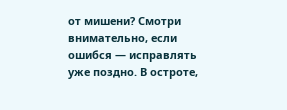от мишени? Смотри внимательно, если ошибся — исправлять уже поздно. В остроте,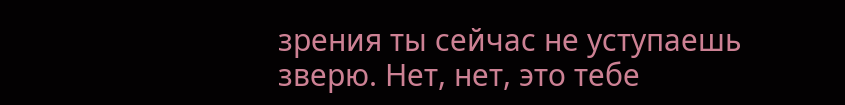зрения ты сейчас не уступаешь зверю. Нет, нет, это тебе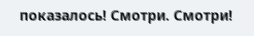показалось! Смотри. Смотри!